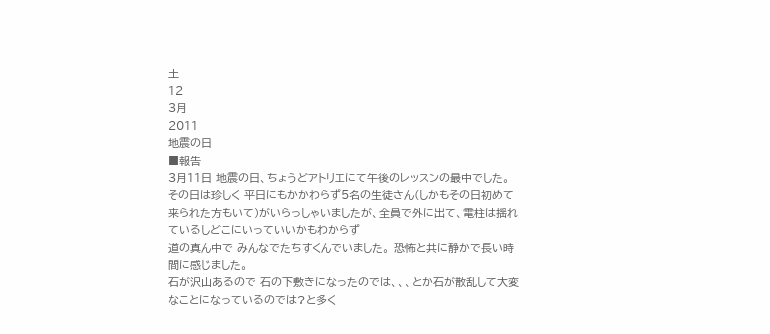土
12
3月
2011
地震の日
■報告
3月11日 地震の日、ちょうどアトリエにて午後のレッスンの最中でした。
その日は珍しく 平日にもかかわらず5名の生徒さん(しかもその日初めて来られた方もいて)がいらっしゃいましたが、全員で外に出て、電柱は揺れているしどこにいっていいかもわからず
道の真ん中で みんなでたちすくんでいました。 恐怖と共に静かで長い時間に感じました。
石が沢山あるので 石の下敷きになったのでは、、、とか石が散乱して大変なことになっているのでは?と多く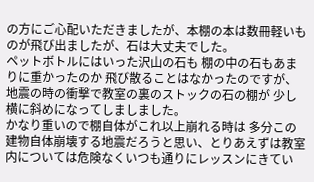の方にご心配いただきましたが、本棚の本は数冊軽いものが飛び出ましたが、石は大丈夫でした。
ペットボトルにはいった沢山の石も 棚の中の石もあまりに重かったのか 飛び散ることはなかったのですが、地震の時の衝撃で教室の裏のストックの石の棚が 少し横に斜めになってしましました。
かなり重いので棚自体がこれ以上崩れる時は 多分この建物自体崩壊する地震だろうと思い、とりあえずは教室内については危険なくいつも通りにレッスンにきてい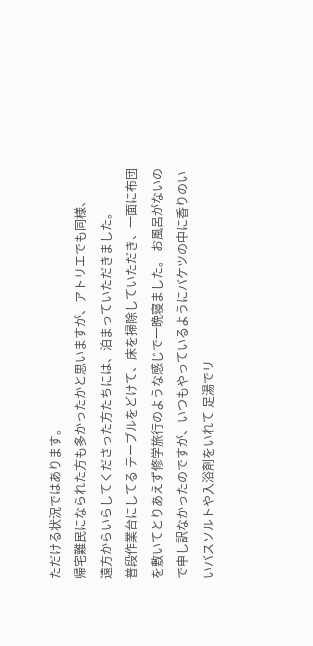ただける状況ではあります。
帰宅難民になられた方も多かったかと思いますが、アトリエでも同様、
遠方からいらしてくださった方たちには、泊まっていただきました。
普段作業台にしてる テーブルをどけて、床を掃除していただき、一面に布団を敷いてとりあえず修学旅行のような感じで一晩寝ました。 お風呂がないので申し訳なかったのですが、いつもやっているようにバケツの中に香りのいいバスソルトや入浴剤をいれて 足湯でリ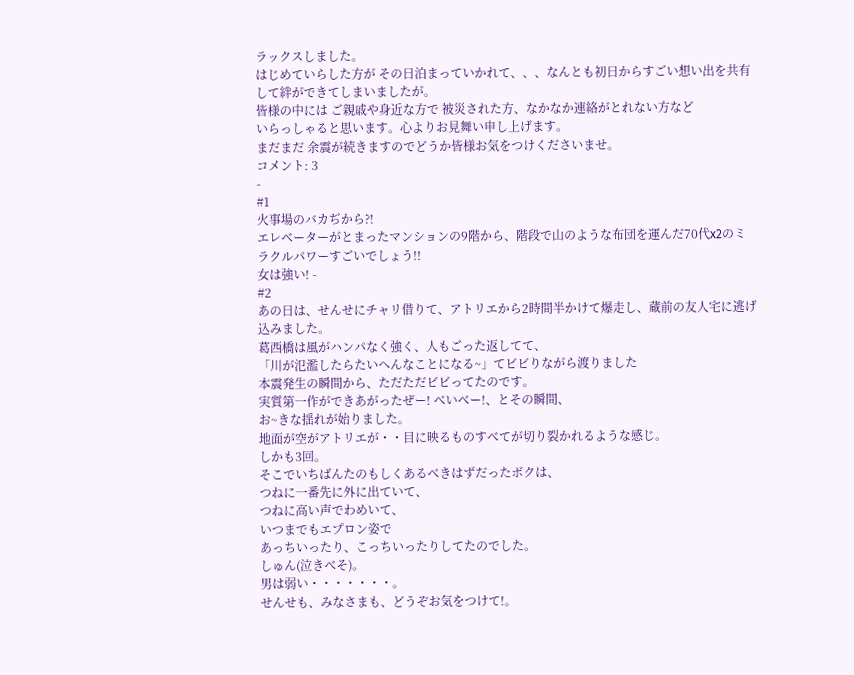ラックスしました。
はじめていらした方が その日泊まっていかれて、、、なんとも初日からすごい想い出を共有して絆ができてしまいましたが。
皆様の中には ご親戚や身近な方で 被災された方、なかなか連絡がとれない方など
いらっしゃると思います。心よりお見舞い申し上げます。
まだまだ 余震が続きますのでどうか皆様お気をつけくださいませ。
コメント: 3
-
#1
火事場のバカぢから?!
エレベーターがとまったマンションの9階から、階段で山のような布団を運んだ70代x2のミラクルパワーすごいでしょう!!
女は強い! -
#2
あの日は、せんせにチャリ借りて、アトリエから2時間半かけて爆走し、蔵前の友人宅に逃げ込みました。
葛西橋は風がハンパなく強く、人もごった返してて、
「川が氾濫したらたいへんなことになる~」てビビりながら渡りました
本震発生の瞬間から、ただただビビってたのです。
実質第一作ができあがったぜー! べいべー!、とその瞬間、
お~きな揺れが始りました。
地面が空がアトリエが・・目に映るものすべてが切り裂かれるような感じ。
しかも3回。
そこでいちばんたのもしくあるべきはずだったボクは、
つねに一番先に外に出ていて、
つねに高い声でわめいて、
いつまでもエプロン姿で
あっちいったり、こっちいったりしてたのでした。
しゅん(泣きべそ)。
男は弱い・・・・・・・。
せんせも、みなさまも、どうぞお気をつけて!。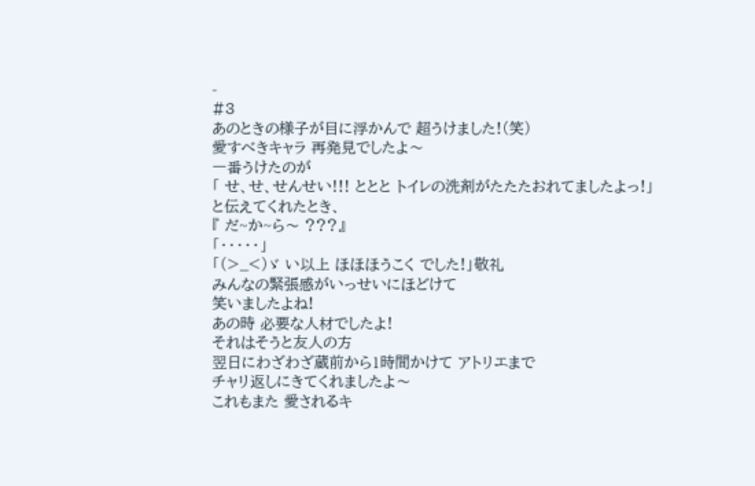-
#3
あのときの様子が目に浮かんで 超うけました!(笑)
愛すべきキャラ 再発見でしたよ〜
一番うけたのが
「 せ、せ、せんせい!!! ととと トイレの洗剤がたたたおれてましたよっ!」
と伝えてくれたとき、
『 だ~か~ら〜 ???』
「・・・・・」
「(>_<)ゞ い以上 ほほほうこく でした!」敬礼
みんなの緊張感がいっせいにほどけて
笑いましたよね!
あの時 必要な人材でしたよ!
それはそうと友人の方
翌日にわざわざ蔵前から1時間かけて アトリエまで
チャリ返しにきてくれましたよ〜
これもまた 愛されるキ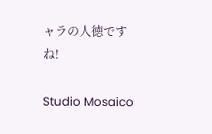ャラの人徳ですね!

Studio Mosaico